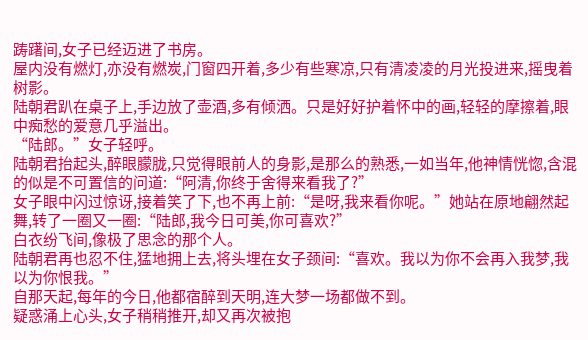踌躇间,女子已经迈进了书房。
屋内没有燃灯,亦没有燃炭,门窗四开着,多少有些寒凉,只有清凌凌的月光投进来,摇曳着树影。
陆朝君趴在桌子上,手边放了壶酒,多有倾洒。只是好好护着怀中的画,轻轻的摩擦着,眼中痴愁的爱意几乎溢出。
“陆郎。”女子轻呼。
陆朝君抬起头,醉眼朦胧,只觉得眼前人的身影,是那么的熟悉,一如当年,他神情恍惚,含混的似是不可置信的问道:“阿清,你终于舍得来看我了?”
女子眼中闪过惊讶,接着笑了下,也不再上前:“是呀,我来看你呢。”她站在原地翩然起舞,转了一圈又一圈:“陆郎,我今日可美,你可喜欢?”
白衣纷飞间,像极了思念的那个人。
陆朝君再也忍不住,猛地拥上去,将头埋在女子颈间:“喜欢。我以为你不会再入我梦,我以为你恨我。”
自那天起,每年的今日,他都宿醉到天明,连大梦一场都做不到。
疑惑涌上心头,女子稍稍推开,却又再次被抱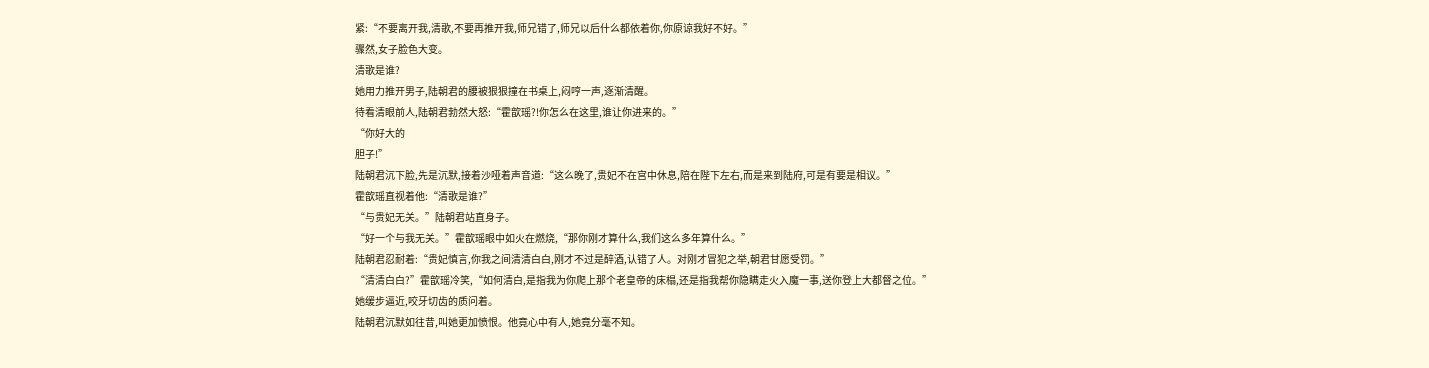紧:“不要离开我,清歌,不要再推开我,师兄错了,师兄以后什么都依着你,你原谅我好不好。”
骤然,女子脸色大变。
清歌是谁?
她用力推开男子,陆朝君的腰被狠狠撞在书桌上,闷哼一声,逐渐清醒。
待看清眼前人,陆朝君勃然大怒:“霍歆瑶?!你怎么在这里,谁让你进来的。”
“你好大的
胆子!”
陆朝君沉下脸,先是沉默,接着沙哑着声音道:“这么晚了,贵妃不在宫中休息,陪在陛下左右,而是来到陆府,可是有要是相议。”
霍歆瑶直视着他:“清歌是谁?”
“与贵妃无关。”陆朝君站直身子。
“好一个与我无关。”霍歆瑶眼中如火在燃烧,“那你刚才算什么,我们这么多年算什么。”
陆朝君忍耐着:“贵妃慎言,你我之间清清白白,刚才不过是醉酒,认错了人。对刚才冒犯之举,朝君甘愿受罚。”
“清清白白?”霍歆瑶冷笑,“如何清白,是指我为你爬上那个老皇帝的床榻,还是指我帮你隐瞒走火入魔一事,送你登上大都督之位。”
她缓步逼近,咬牙切齿的质问着。
陆朝君沉默如往昔,叫她更加愤恨。他竟心中有人,她竟分毫不知。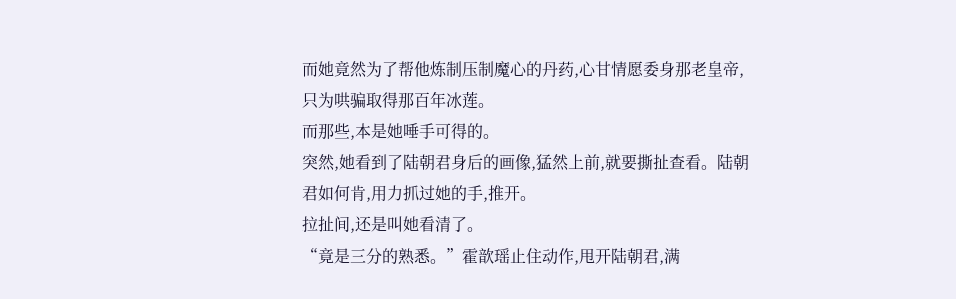而她竟然为了帮他炼制压制魔心的丹药,心甘情愿委身那老皇帝,只为哄骗取得那百年冰莲。
而那些,本是她唾手可得的。
突然,她看到了陆朝君身后的画像,猛然上前,就要撕扯查看。陆朝君如何肯,用力抓过她的手,推开。
拉扯间,还是叫她看清了。
“竟是三分的熟悉。”霍歆瑶止住动作,甩开陆朝君,满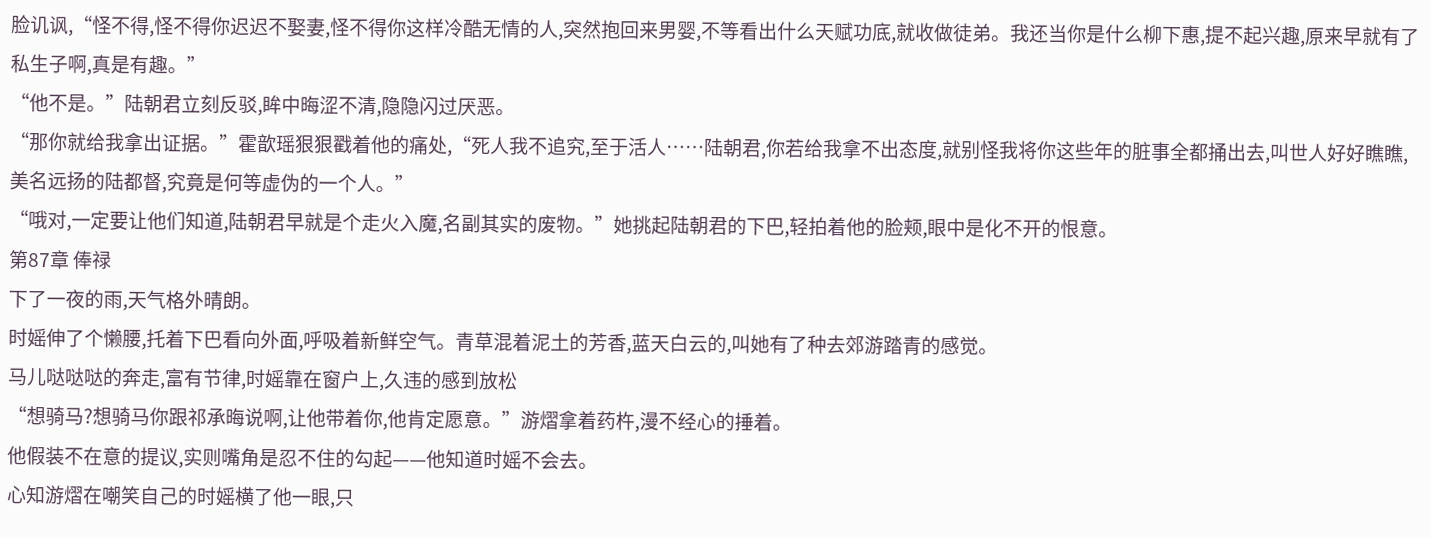脸讥讽,“怪不得,怪不得你迟迟不娶妻,怪不得你这样冷酷无情的人,突然抱回来男婴,不等看出什么天赋功底,就收做徒弟。我还当你是什么柳下惠,提不起兴趣,原来早就有了私生子啊,真是有趣。”
“他不是。”陆朝君立刻反驳,眸中晦涩不清,隐隐闪过厌恶。
“那你就给我拿出证据。”霍歆瑶狠狠戳着他的痛处,“死人我不追究,至于活人……陆朝君,你若给我拿不出态度,就别怪我将你这些年的脏事全都捅出去,叫世人好好瞧瞧,美名远扬的陆都督,究竟是何等虚伪的一个人。”
“哦对,一定要让他们知道,陆朝君早就是个走火入魔,名副其实的废物。”她挑起陆朝君的下巴,轻拍着他的脸颊,眼中是化不开的恨意。
第87章 俸禄
下了一夜的雨,天气格外晴朗。
时媱伸了个懒腰,托着下巴看向外面,呼吸着新鲜空气。青草混着泥土的芳香,蓝天白云的,叫她有了种去郊游踏青的感觉。
马儿哒哒哒的奔走,富有节律,时媱靠在窗户上,久违的感到放松
“想骑马?想骑马你跟祁承晦说啊,让他带着你,他肯定愿意。”游熠拿着药杵,漫不经心的捶着。
他假装不在意的提议,实则嘴角是忍不住的勾起——他知道时媱不会去。
心知游熠在嘲笑自己的时媱横了他一眼,只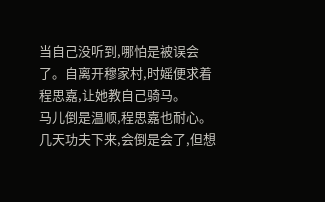当自己没听到,哪怕是被误会了。自离开穆家村,时媱便求着程思嘉,让她教自己骑马。
马儿倒是温顺,程思嘉也耐心。
几天功夫下来,会倒是会了,但想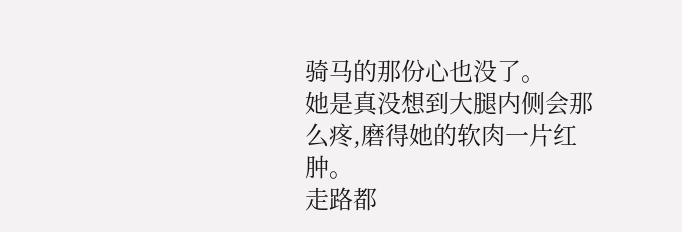骑马的那份心也没了。
她是真没想到大腿内侧会那么疼,磨得她的软肉一片红肿。
走路都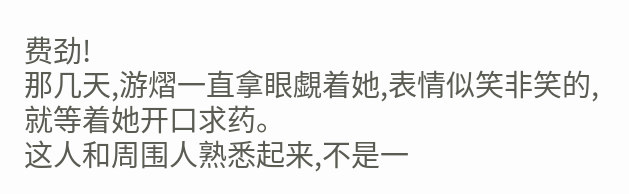费劲!
那几天,游熠一直拿眼覷着她,表情似笑非笑的,就等着她开口求药。
这人和周围人熟悉起来,不是一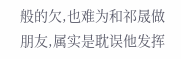般的欠,也难为和祁晟做朋友,属实是耽误他发挥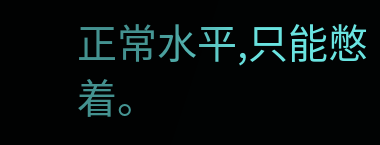正常水平,只能憋着。